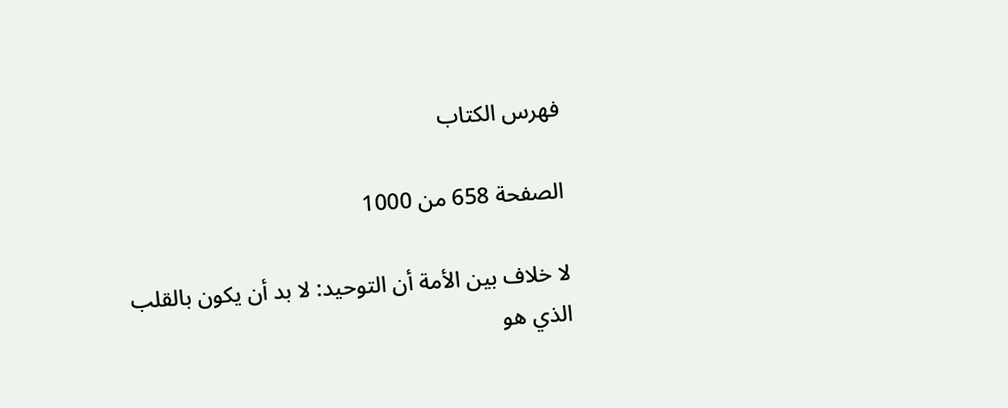فهرس الكتاب

الصفحة 658 من 1000

لا خلاف بين الأمة أن التوحيد: لا بد أن يكون بالقلب الذي هو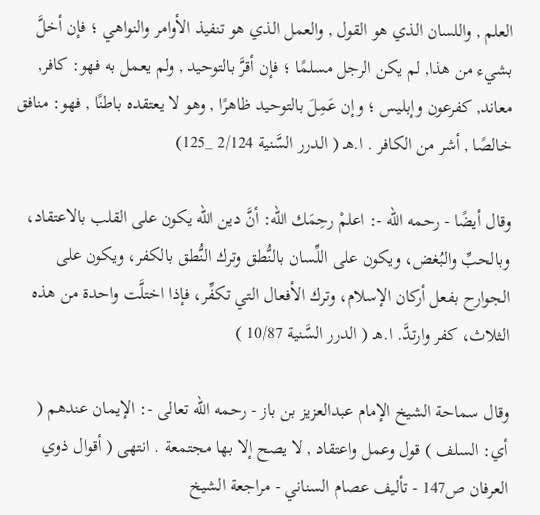العلم , واللسان الذي هو القول , والعمل الذي هو تنفيذ الأوامر والنواهي ؛ فإن أخلَّ بشيء من هذا, لم يكن الرجل مسلمًا ؛ فإن أقرَّ بالتوحيد , ولم يعمل به فهو: كافر, معاند, كفرعون وإبليس ؛ وإن عَمِلَ بالتوحيد ظاهرًا , وهو لا يعتقده باطنًا , فهو: منافق خالصًا , أشر من الكافر . ا.هـ ( الدرر السَّنية 2/124 _125)

وقال أيضًا - رحمه الله -: اعلمْ رحِمَك الله: أنَّ دين الله يكون على القلب بالاعتقاد، وبالحبِّ والبُغض، ويكون على اللِّسان بالنُّطق وترك النُّطق بالكفر، ويكون على الجوارح بفعل أركان الإسلام، وترك الأفعال التي تكفِّر، فإذا اختلَّت واحدة من هذه الثلاث، كفر وارتدَّ. ا.هـ ( الدرر السَّنية 10/87 )

وقال سماحة الشيخ الإمام عبدالعزيز بن باز - رحمه الله تعالى -: الإيمان عندهم ( أي: السلف ) قول وعمل واعتقاد , لا يصح إلا بها مجتمعة . انتهى ( أقوال ذوي العرفان ص147 - تأليف عصام السناني - مراجعة الشيخ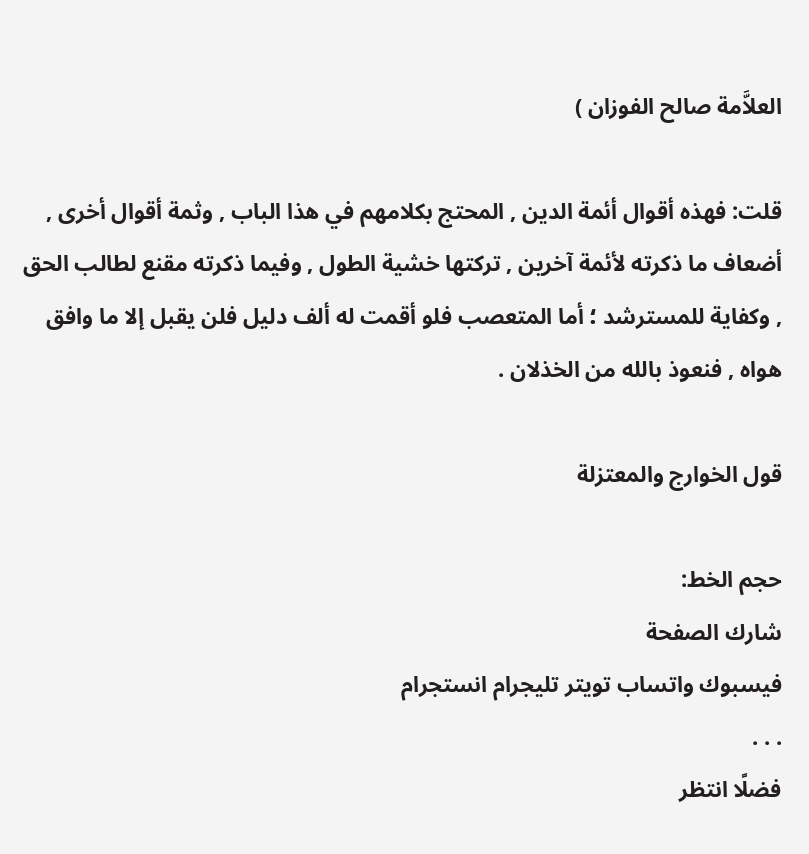العلاَّمة صالح الفوزان )

قلت: فهذه أقوال أئمة الدين , المحتج بكلامهم في هذا الباب , وثمة أقوال أخرى , أضعاف ما ذكرته لأئمة آخرين , تركتها خشية الطول , وفيما ذكرته مقنع لطالب الحق , وكفاية للمسترشد ؛ أما المتعصب فلو أقمت له ألف دليل فلن يقبل إلا ما وافق هواه , فنعوذ بالله من الخذلان .

قول الخوارج والمعتزلة

حجم الخط:
شارك الصفحة
فيسبوك واتساب تويتر تليجرام انستجرام
. . .
فضلًا انتظر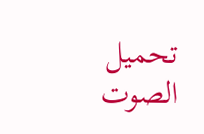تحميل الصوت